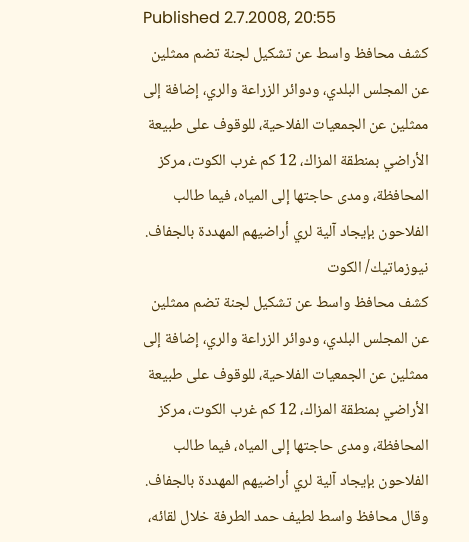Published 2.7.2008, 20:55
كشف محافظ واسط عن تشكيل لجنة تضم ممثلين عن المجلس البلدي، ودوائر الزراعة والري، إضافة إلى ممثلين عن الجمعيات الفلاحية، للوقوف على طبيعة الأراضي بمنطقة المزاك، 12 كم غرب الكوت، مركز المحافظة، ومدى حاجتها إلى المياه، فيما طالب الفلاحون بإيجاد آلية لري أراضيهم المهددة بالجفاف.
نيوزماتيك/ الكوت
كشف محافظ واسط عن تشكيل لجنة تضم ممثلين عن المجلس البلدي، ودوائر الزراعة والري، إضافة إلى ممثلين عن الجمعيات الفلاحية، للوقوف على طبيعة الأراضي بمنطقة المزاك، 12 كم غرب الكوت، مركز المحافظة، ومدى حاجتها إلى المياه، فيما طالب الفلاحون بإيجاد آلية لري أراضيهم المهددة بالجفاف.
وقال محافظ واسط لطيف حمد الطرفة خلال لقائه،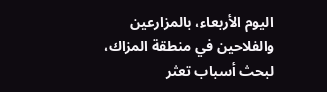اليوم الأربعاء، بالمزارعين والفلاحين في منطقة المزاك، لبحث أسباب تعثر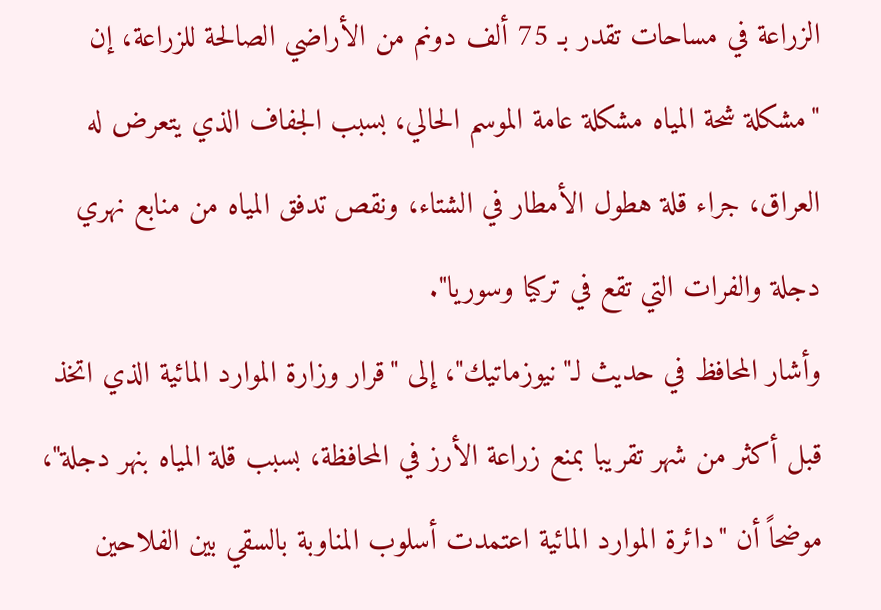الزراعة في مساحات تقدر بـ 75 ألف دونم من الأراضي الصالحة للزراعة، إن "مشكلة شحة المياه مشكلة عامة الموسم الحالي، بسبب الجفاف الذي يتعرض له العراق، جراء قلة هطول الأمطار في الشتاء، ونقص تدفق المياه من منابع نهري دجلة والفرات التي تقع في تركيا وسوريا".
وأشار المحافظ في حديث لـ"نيوزماتيك"، إلى "قرار وزارة الموارد المائية الذي اتخذ قبل أكثر من شهر تقريبا بمنع زراعة الأرز في المحافظة، بسبب قلة المياه بنهر دجلة"، موضحاً أن "دائرة الموارد المائية اعتمدت أسلوب المناوبة بالسقي بين الفلاحين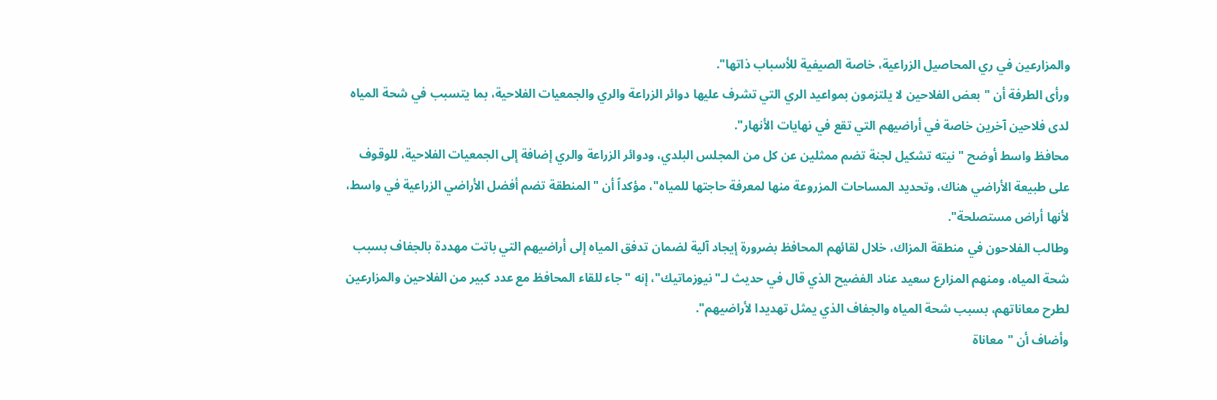والمزارعين في ري المحاصيل الزراعية، خاصة الصيفية للأسباب ذاتها".
ورأى الطرفة أن "بعض الفلاحين لا يلتزمون بمواعيد الري التي تشرف عليها دوائر الزراعة والري والجمعيات الفلاحية، بما يتسبب في شحة المياه لدى فلاحين آخرين خاصة في أراضيهم التي تقع في نهايات الأنهار".
محافظ واسط أوضح "نيته تشكيل لجنة تضم ممثلين عن كل من المجلس البلدي، ودوائر الزراعة والري إضافة إلى الجمعيات الفلاحية، للوقوف على طبيعة الأراضي هناك، وتحديد المساحات المزروعة منها لمعرفة حاجتها للمياه"، مؤكداً أن "المنطقة تضم أفضل الأراضي الزراعية في واسط، لأنها أراض مستصلحة".
وطالب الفلاحون في منطقة المزاك، خلال لقائهم المحافظ بضرورة إيجاد آلية لضمان تدفق المياه إلى أراضيهم التي باتت مهددة بالجفاف بسبب شحة المياه، ومنهم المزارع سعيد عناد الفضيح الذي قال في حديث لـ"نيوزماتيك"، إنه "جاء للقاء المحافظ مع عدد كبير من الفلاحين والمزارعين لطرح معاناتهم، بسبب شحة المياه والجفاف الذي يمثل تهديدا لأراضيهم".
وأضاف أن "معاناة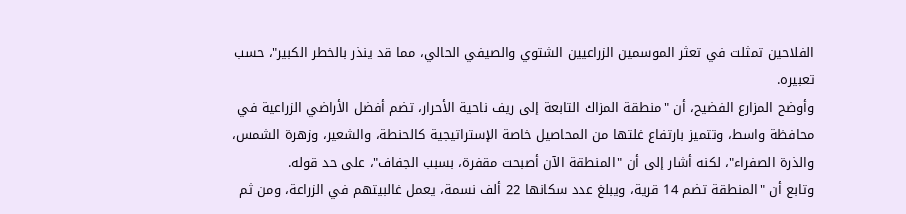الفلاحين تمثلت في تعثر الموسمين الزراعيين الشتوي والصيفي الحالي، مما قد ينذر بالخطر الكبير"، حسب تعبيره.
وأوضح المزارع الفضيح، أن "منطقة المزاك التابعة إلى ريف ناحية الأحرار، تضم أفضل الأراضي الزراعية في محافظة واسط، وتتميز بارتفاع غلتها من المحاصيل خاصة الإستراتيجية كالحنطة، والشعير، وزهرة الشمس، والذرة الصفراء"، لكنه أشار إلى أن "المنطقة الآن أصبحت مقفرة، بسبب الجفاف"، على حد قوله.
وتابع أن "المنطقة تضم 14 قرية، ويبلغ عدد سكانها 22 ألف نسمة، يعمل غالبيتهم في الزراعة، ومن ثم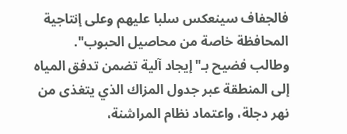فالجفاف سينعكس سلبا عليهم وعلى إنتاجية المحافظة خاصة من محاصيل الحبوب".
وطالب فضيح بـ"إيجاد آلية تضمن تدفق المياه إلى المنطقة عبر جدول المزاك الذي يتغذى من نهر دجلة، واعتماد نظام المراشنة،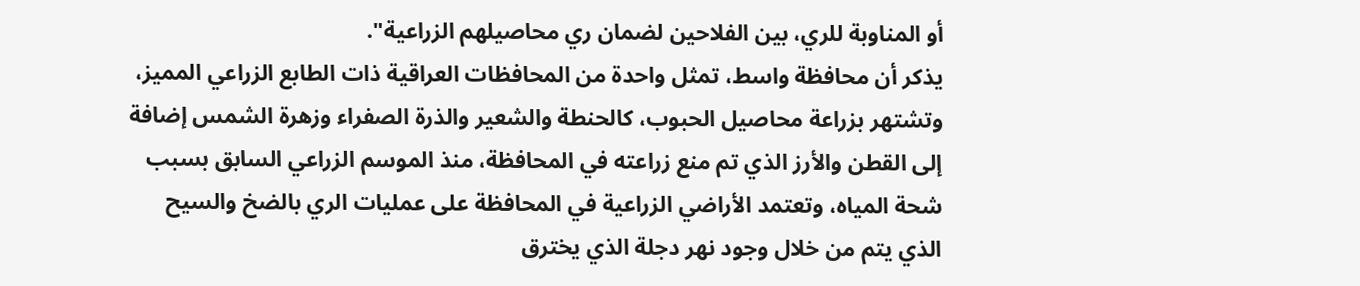أو المناوبة للري، بين الفلاحين لضمان ري محاصيلهم الزراعية".
يذكر أن محافظة واسط، تمثل واحدة من المحافظات العراقية ذات الطابع الزراعي المميز، وتشتهر بزراعة محاصيل الحبوب، كالحنطة والشعير والذرة الصفراء وزهرة الشمس إضافة إلى القطن والأرز الذي تم منع زراعته في المحافظة، منذ الموسم الزراعي السابق بسبب شحة المياه، وتعتمد الأراضي الزراعية في المحافظة على عمليات الري بالضخ والسيح الذي يتم من خلال وجود نهر دجلة الذي يخترق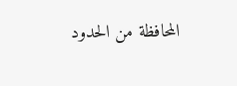المحافظة من الحدود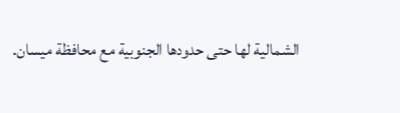الشمالية لها حتى حدودها الجنوبية مع محافظة ميسان.